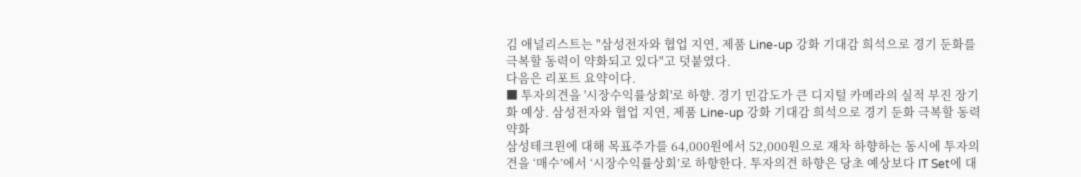김 애널리스트는 "삼성전자와 협업 지연, 제품 Line-up 강화 기대감 희석으로 경기 둔화를 극복할 동력이 약화되고 있다"고 덧붙였다.
다음은 리포트 요약이다.
■ 투자의견을 '시장수익률상회'로 하향. 경기 민감도가 큰 디지털 카메라의 실적 부진 장기화 예상. 삼성전자와 협업 지연, 제품 Line-up 강화 기대감 희석으로 경기 둔화 극복할 동력 약화
삼성테크윈에 대해 목표주가를 64,000원에서 52,000원으로 재차 하향하는 동시에 투자의견을 ‘매수’에서 ‘시장수익률상회’로 하향한다. 투자의견 하향은 당초 예상보다 IT Set에 대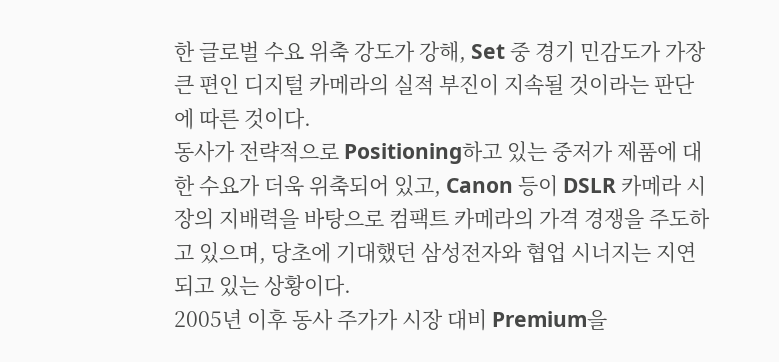한 글로벌 수요 위축 강도가 강해, Set 중 경기 민감도가 가장 큰 편인 디지털 카메라의 실적 부진이 지속될 것이라는 판단에 따른 것이다.
동사가 전략적으로 Positioning하고 있는 중저가 제품에 대한 수요가 더욱 위축되어 있고, Canon 등이 DSLR 카메라 시장의 지배력을 바탕으로 컴팩트 카메라의 가격 경쟁을 주도하고 있으며, 당초에 기대했던 삼성전자와 협업 시너지는 지연되고 있는 상황이다.
2005년 이후 동사 주가가 시장 대비 Premium을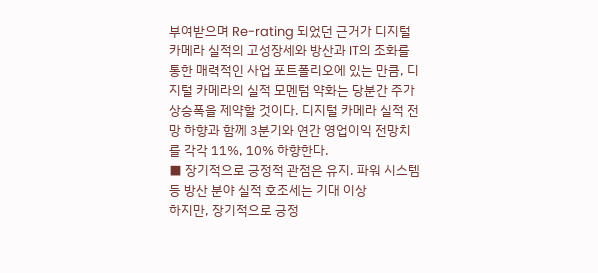부여받으며 Re-rating 되었던 근거가 디지털 카메라 실적의 고성장세와 방산과 IT의 조화를 통한 매력적인 사업 포트폴리오에 있는 만큼, 디지털 카메라의 실적 모멘텀 약화는 당분간 주가 상승폭을 제약할 것이다. 디지털 카메라 실적 전망 하향과 함께 3분기와 연간 영업이익 전망치를 각각 11%, 10% 하향한다.
■ 장기적으로 긍정적 관점은 유지. 파워 시스템 등 방산 분야 실적 호조세는 기대 이상
하지만, 장기적으로 긍정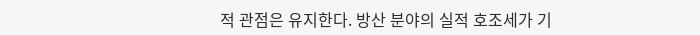적 관점은 유지한다. 방산 분야의 실적 호조세가 기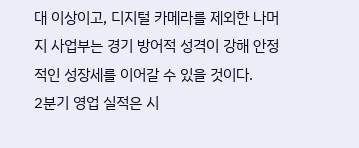대 이상이고, 디지털 카메라를 제외한 나머지 사업부는 경기 방어적 성격이 강해 안정적인 성장세를 이어갈 수 있을 것이다.
2분기 영업 실적은 시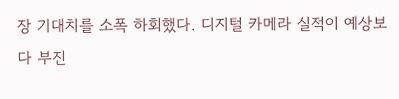장 기대치를 소폭 하회했다. 디지털 카메라 실적이 예상보다 부진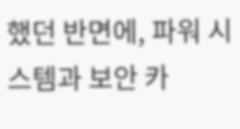했던 반면에, 파워 시스템과 보안 카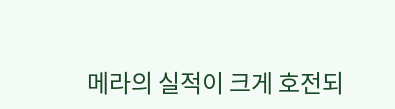메라의 실적이 크게 호전되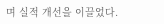며 실적 개선을 이끌었다.